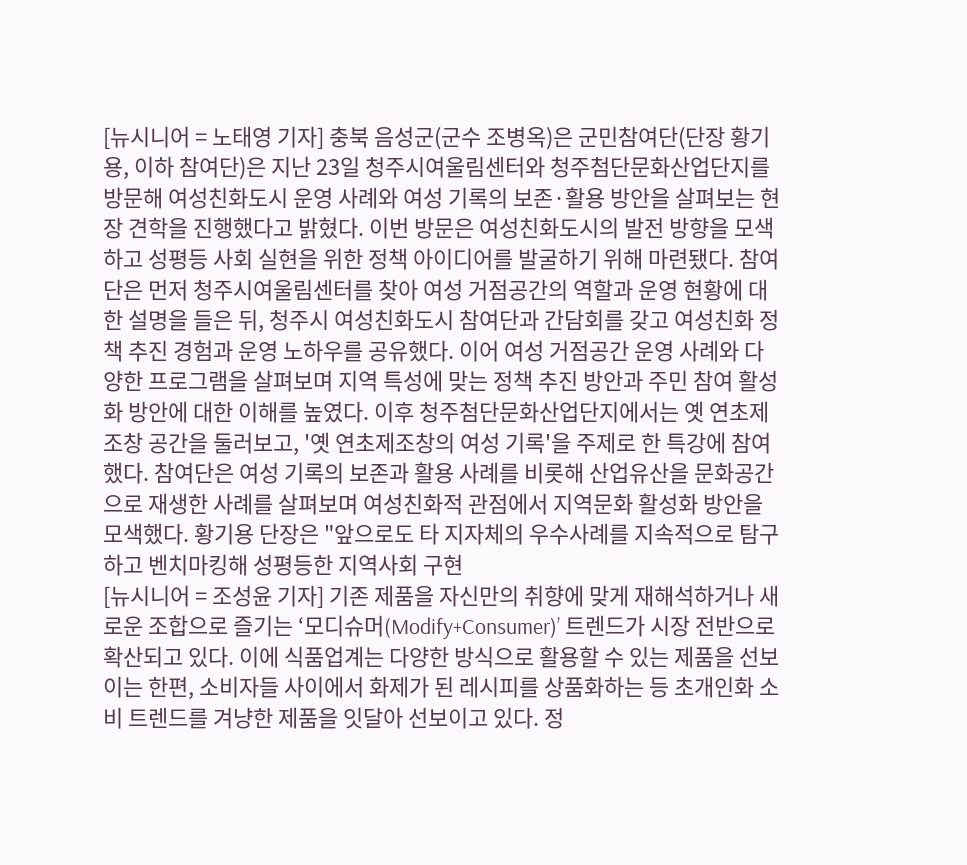[뉴시니어 = 노태영 기자] 충북 음성군(군수 조병옥)은 군민참여단(단장 황기용, 이하 참여단)은 지난 23일 청주시여울림센터와 청주첨단문화산업단지를 방문해 여성친화도시 운영 사례와 여성 기록의 보존·활용 방안을 살펴보는 현장 견학을 진행했다고 밝혔다. 이번 방문은 여성친화도시의 발전 방향을 모색하고 성평등 사회 실현을 위한 정책 아이디어를 발굴하기 위해 마련됐다. 참여단은 먼저 청주시여울림센터를 찾아 여성 거점공간의 역할과 운영 현황에 대한 설명을 들은 뒤, 청주시 여성친화도시 참여단과 간담회를 갖고 여성친화 정책 추진 경험과 운영 노하우를 공유했다. 이어 여성 거점공간 운영 사례와 다양한 프로그램을 살펴보며 지역 특성에 맞는 정책 추진 방안과 주민 참여 활성화 방안에 대한 이해를 높였다. 이후 청주첨단문화산업단지에서는 옛 연초제조창 공간을 둘러보고, '옛 연초제조창의 여성 기록'을 주제로 한 특강에 참여했다. 참여단은 여성 기록의 보존과 활용 사례를 비롯해 산업유산을 문화공간으로 재생한 사례를 살펴보며 여성친화적 관점에서 지역문화 활성화 방안을 모색했다. 황기용 단장은 "앞으로도 타 지자체의 우수사례를 지속적으로 탐구하고 벤치마킹해 성평등한 지역사회 구현
[뉴시니어 = 조성윤 기자] 기존 제품을 자신만의 취향에 맞게 재해석하거나 새로운 조합으로 즐기는 ‘모디슈머(Modify+Consumer)’ 트렌드가 시장 전반으로 확산되고 있다. 이에 식품업계는 다양한 방식으로 활용할 수 있는 제품을 선보이는 한편, 소비자들 사이에서 화제가 된 레시피를 상품화하는 등 초개인화 소비 트렌드를 겨냥한 제품을 잇달아 선보이고 있다. 정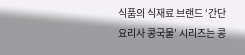식품의 식재료 브랜드 ‘간단요리사 콩국물’ 시리즈는 콩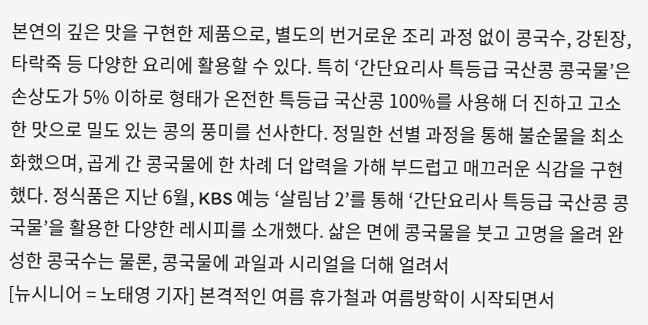본연의 깊은 맛을 구현한 제품으로, 별도의 번거로운 조리 과정 없이 콩국수, 강된장, 타락죽 등 다양한 요리에 활용할 수 있다. 특히 ‘간단요리사 특등급 국산콩 콩국물’은 손상도가 5% 이하로 형태가 온전한 특등급 국산콩 100%를 사용해 더 진하고 고소한 맛으로 밀도 있는 콩의 풍미를 선사한다. 정밀한 선별 과정을 통해 불순물을 최소화했으며, 곱게 간 콩국물에 한 차례 더 압력을 가해 부드럽고 매끄러운 식감을 구현했다. 정식품은 지난 6월, KBS 예능 ‘살림남 2’를 통해 ‘간단요리사 특등급 국산콩 콩국물’을 활용한 다양한 레시피를 소개했다. 삶은 면에 콩국물을 붓고 고명을 올려 완성한 콩국수는 물론, 콩국물에 과일과 시리얼을 더해 얼려서
[뉴시니어 = 노태영 기자] 본격적인 여름 휴가철과 여름방학이 시작되면서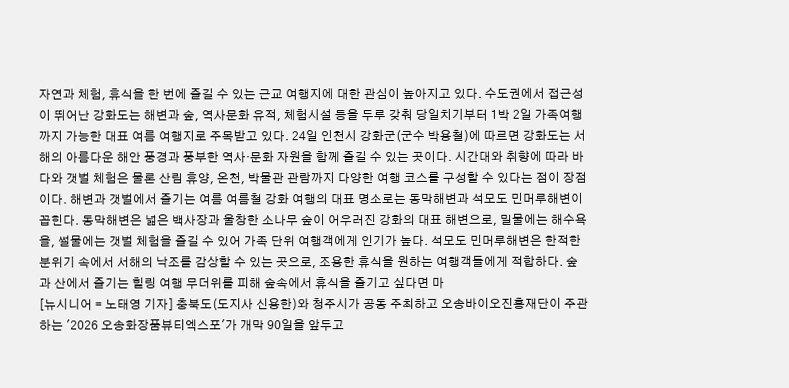자연과 체험, 휴식을 한 번에 즐길 수 있는 근교 여행지에 대한 관심이 높아지고 있다. 수도권에서 접근성이 뛰어난 강화도는 해변과 숲, 역사문화 유적, 체험시설 등을 두루 갖춰 당일치기부터 1박 2일 가족여행까지 가능한 대표 여름 여행지로 주목받고 있다. 24일 인천시 강화군(군수 박용철)에 따르면 강화도는 서해의 아름다운 해안 풍경과 풍부한 역사·문화 자원을 함께 즐길 수 있는 곳이다. 시간대와 취향에 따라 바다와 갯벌 체험은 물론 산림 휴양, 온천, 박물관 관람까지 다양한 여행 코스를 구성할 수 있다는 점이 장점이다. 해변과 갯벌에서 즐기는 여름 여름철 강화 여행의 대표 명소로는 동막해변과 석모도 민머루해변이 꼽힌다. 동막해변은 넓은 백사장과 울창한 소나무 숲이 어우러진 강화의 대표 해변으로, 밀물에는 해수욕을, 썰물에는 갯벌 체험을 즐길 수 있어 가족 단위 여행객에게 인기가 높다. 석모도 민머루해변은 한적한 분위기 속에서 서해의 낙조를 감상할 수 있는 곳으로, 조용한 휴식을 원하는 여행객들에게 적합하다. 숲과 산에서 즐기는 힐링 여행 무더위를 피해 숲속에서 휴식을 즐기고 싶다면 마
[뉴시니어 = 노태영 기자] 충북도(도지사 신용한)와 청주시가 공동 주최하고 오송바이오진흥재단이 주관하는 '2026 오송화장품뷰티엑스포'가 개막 90일을 앞두고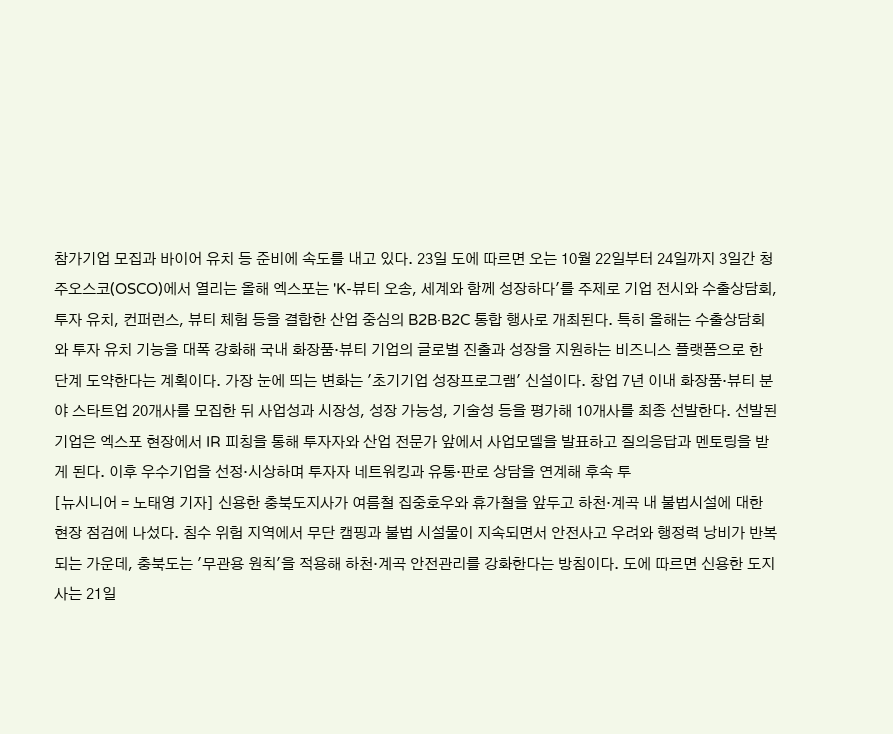참가기업 모집과 바이어 유치 등 준비에 속도를 내고 있다. 23일 도에 따르면 오는 10월 22일부터 24일까지 3일간 청주오스코(OSCO)에서 열리는 올해 엑스포는 'K-뷰티 오송, 세계와 함께 성장하다'를 주제로 기업 전시와 수출상담회, 투자 유치, 컨퍼런스, 뷰티 체험 등을 결합한 산업 중심의 B2B·B2C 통합 행사로 개최된다. 특히 올해는 수출상담회와 투자 유치 기능을 대폭 강화해 국내 화장품·뷰티 기업의 글로벌 진출과 성장을 지원하는 비즈니스 플랫폼으로 한 단계 도약한다는 계획이다. 가장 눈에 띄는 변화는 '초기기업 성장프로그램' 신설이다. 창업 7년 이내 화장품·뷰티 분야 스타트업 20개사를 모집한 뒤 사업성과 시장성, 성장 가능성, 기술성 등을 평가해 10개사를 최종 선발한다. 선발된 기업은 엑스포 현장에서 IR 피칭을 통해 투자자와 산업 전문가 앞에서 사업모델을 발표하고 질의응답과 멘토링을 받게 된다. 이후 우수기업을 선정·시상하며 투자자 네트워킹과 유통·판로 상담을 연계해 후속 투
[뉴시니어 = 노태영 기자] 신용한 충북도지사가 여름철 집중호우와 휴가철을 앞두고 하천·계곡 내 불법시설에 대한 현장 점검에 나섰다. 침수 위험 지역에서 무단 캠핑과 불법 시설물이 지속되면서 안전사고 우려와 행정력 낭비가 반복되는 가운데, 충북도는 '무관용 원칙'을 적용해 하천·계곡 안전관리를 강화한다는 방침이다. 도에 따르면 신용한 도지사는 21일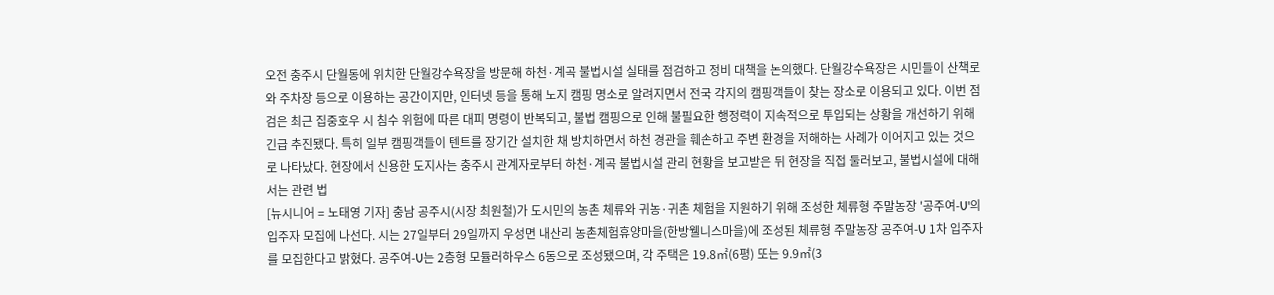오전 충주시 단월동에 위치한 단월강수욕장을 방문해 하천·계곡 불법시설 실태를 점검하고 정비 대책을 논의했다. 단월강수욕장은 시민들이 산책로와 주차장 등으로 이용하는 공간이지만, 인터넷 등을 통해 노지 캠핑 명소로 알려지면서 전국 각지의 캠핑객들이 찾는 장소로 이용되고 있다. 이번 점검은 최근 집중호우 시 침수 위험에 따른 대피 명령이 반복되고, 불법 캠핑으로 인해 불필요한 행정력이 지속적으로 투입되는 상황을 개선하기 위해 긴급 추진됐다. 특히 일부 캠핑객들이 텐트를 장기간 설치한 채 방치하면서 하천 경관을 훼손하고 주변 환경을 저해하는 사례가 이어지고 있는 것으로 나타났다. 현장에서 신용한 도지사는 충주시 관계자로부터 하천·계곡 불법시설 관리 현황을 보고받은 뒤 현장을 직접 둘러보고, 불법시설에 대해서는 관련 법
[뉴시니어 = 노태영 기자] 충남 공주시(시장 최원철)가 도시민의 농촌 체류와 귀농·귀촌 체험을 지원하기 위해 조성한 체류형 주말농장 '공주여-U'의 입주자 모집에 나선다. 시는 27일부터 29일까지 우성면 내산리 농촌체험휴양마을(한방웰니스마을)에 조성된 체류형 주말농장 공주여-U 1차 입주자를 모집한다고 밝혔다. 공주여-U는 2층형 모듈러하우스 6동으로 조성됐으며, 각 주택은 19.8㎡(6평) 또는 9.9㎡(3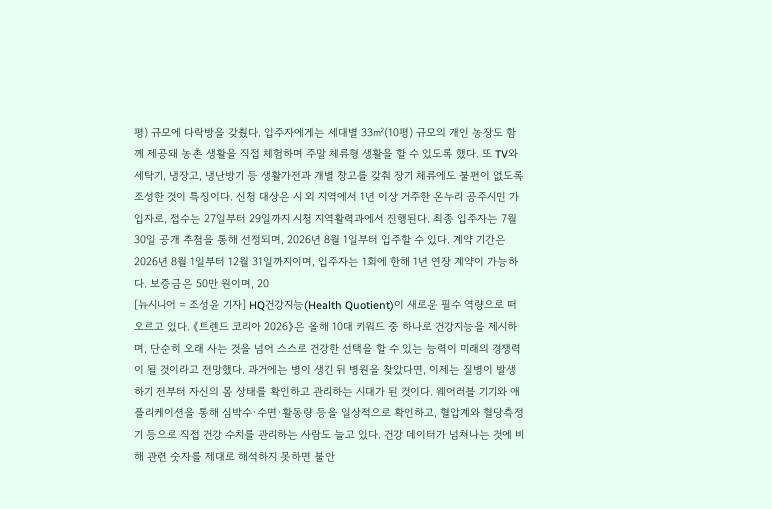평) 규모에 다락방을 갖췄다. 입주자에게는 세대별 33㎡(10평) 규모의 개인 농장도 함께 제공돼 농촌 생활을 직접 체험하며 주말 체류형 생활을 할 수 있도록 했다. 또 TV와 세탁기, 냉장고, 냉난방기 등 생활가전과 개별 창고를 갖춰 장기 체류에도 불편이 없도록 조성한 것이 특징이다. 신청 대상은 시 외 지역에서 1년 이상 거주한 온누리 공주시민 가입자로, 접수는 27일부터 29일까지 시청 지역활력과에서 진행된다. 최종 입주자는 7월 30일 공개 추첨을 통해 선정되며, 2026년 8월 1일부터 입주할 수 있다. 계약 기간은 2026년 8월 1일부터 12월 31일까지이며, 입주자는 1회에 한해 1년 연장 계약이 가능하다. 보증금은 50만 원이며, 20
[뉴시니어 = 조성윤 기자] HQ건강지능(Health Quotient)이 새로운 필수 역량으로 떠오르고 있다. 《트렌드 코리아 2026》은 올해 10대 키워드 중 하나로 건강지능을 제시하며, 단순히 오래 사는 것을 넘어 스스로 건강한 선택을 할 수 있는 능력이 미래의 경쟁력이 될 것이라고 전망했다. 과거에는 병이 생긴 뒤 병원을 찾았다면, 이제는 질병이 발생하기 전부터 자신의 몸 상태를 확인하고 관리하는 시대가 된 것이다. 웨어러블 기기와 애플리케이션을 통해 심박수·수면·활동량 등을 일상적으로 확인하고, 혈압계와 혈당측정기 등으로 직접 건강 수치를 관리하는 사람도 늘고 있다. 건강 데이터가 넘쳐나는 것에 비해 관련 숫자를 제대로 해석하지 못하면 불안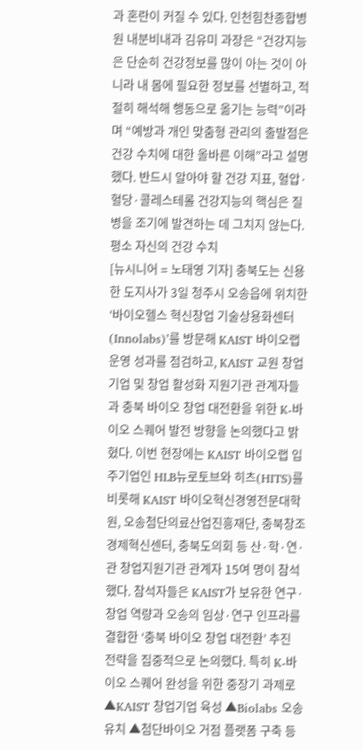과 혼란이 커질 수 있다. 인천힘찬종합병원 내분비내과 김유미 과장은 “건강지능은 단순히 건강정보를 많이 아는 것이 아니라 내 몸에 필요한 정보를 선별하고, 적절히 해석해 행동으로 옮기는 능력”이라며 “예방과 개인 맞춤형 관리의 출발점은 건강 수치에 대한 올바른 이해”라고 설명했다. 반드시 알아야 할 건강 지표, 혈압·혈당·콜레스테롤 건강지능의 핵심은 질병을 조기에 발견하는 데 그치지 않는다. 평소 자신의 건강 수치
[뉴시니어 = 노태영 기자] 충북도는 신용한 도지사가 3일 청주시 오송읍에 위치한 ‘바이오헬스 혁신창업 기술상용화센터(Innolabs)’를 방문해 KAIST 바이오랩 운영 성과를 점검하고, KAIST 교원 창업기업 및 창업 활성화 지원기관 관계자들과 충북 바이오 창업 대전환을 위한 K-바이오 스퀘어 발전 방향을 논의했다고 밝혔다. 이번 현장에는 KAIST 바이오랩 입주기업인 HLB뉴로토브와 히츠(HITS)를 비롯해 KAIST 바이오혁신경영전문대학원, 오송첨단의료산업진흥재단, 충북창조경제혁신센터, 충북도의회 등 산·학·연·관 창업지원기관 관계자 15여 명이 참석했다. 참석자들은 KAIST가 보유한 연구·창업 역량과 오송의 임상·연구 인프라를 결합한 ‘충북 바이오 창업 대전환’ 추진 전략을 집중적으로 논의했다. 특히 K-바이오 스퀘어 완성을 위한 중장기 과제로 ▲KAIST 창업기업 육성 ▲Biolabs 오송 유치 ▲첨단바이오 거점 플랫폼 구축 등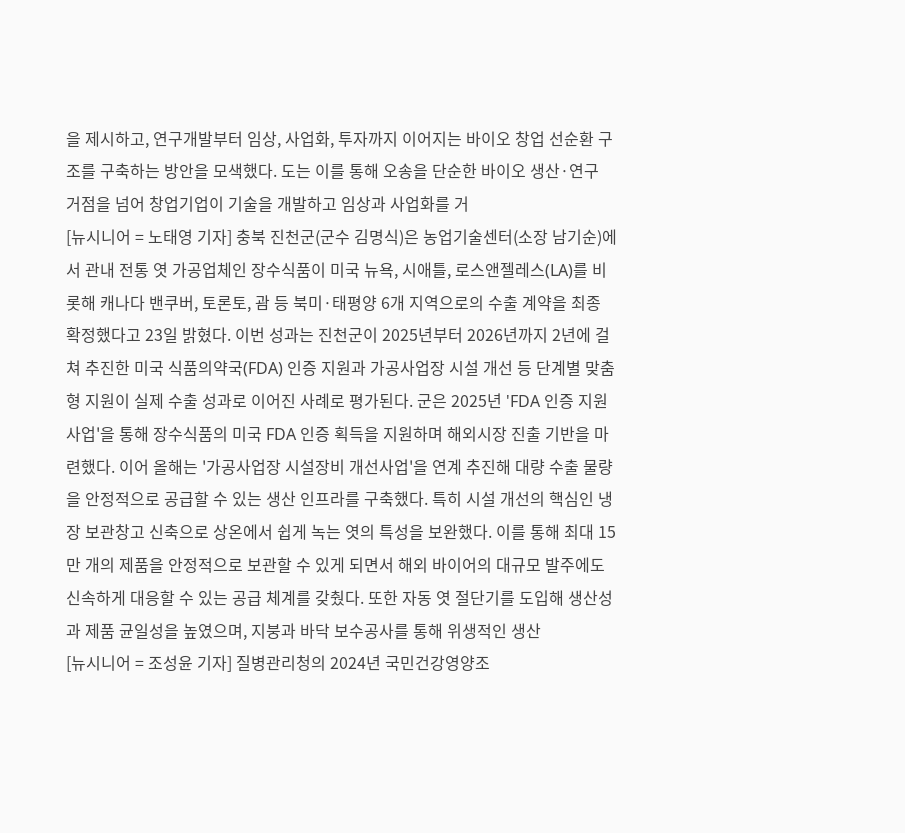을 제시하고, 연구개발부터 임상, 사업화, 투자까지 이어지는 바이오 창업 선순환 구조를 구축하는 방안을 모색했다. 도는 이를 통해 오송을 단순한 바이오 생산·연구 거점을 넘어 창업기업이 기술을 개발하고 임상과 사업화를 거
[뉴시니어 = 노태영 기자] 충북 진천군(군수 김명식)은 농업기술센터(소장 남기순)에서 관내 전통 엿 가공업체인 장수식품이 미국 뉴욕, 시애틀, 로스앤젤레스(LA)를 비롯해 캐나다 밴쿠버, 토론토, 괌 등 북미·태평양 6개 지역으로의 수출 계약을 최종 확정했다고 23일 밝혔다. 이번 성과는 진천군이 2025년부터 2026년까지 2년에 걸쳐 추진한 미국 식품의약국(FDA) 인증 지원과 가공사업장 시설 개선 등 단계별 맞춤형 지원이 실제 수출 성과로 이어진 사례로 평가된다. 군은 2025년 'FDA 인증 지원사업'을 통해 장수식품의 미국 FDA 인증 획득을 지원하며 해외시장 진출 기반을 마련했다. 이어 올해는 '가공사업장 시설장비 개선사업'을 연계 추진해 대량 수출 물량을 안정적으로 공급할 수 있는 생산 인프라를 구축했다. 특히 시설 개선의 핵심인 냉장 보관창고 신축으로 상온에서 쉽게 녹는 엿의 특성을 보완했다. 이를 통해 최대 15만 개의 제품을 안정적으로 보관할 수 있게 되면서 해외 바이어의 대규모 발주에도 신속하게 대응할 수 있는 공급 체계를 갖췄다. 또한 자동 엿 절단기를 도입해 생산성과 제품 균일성을 높였으며, 지붕과 바닥 보수공사를 통해 위생적인 생산
[뉴시니어 = 조성윤 기자] 질병관리청의 2024년 국민건강영양조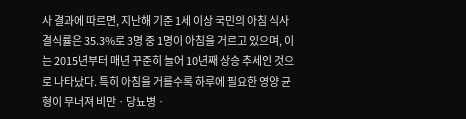사 결과에 따르면, 지난해 기준 1세 이상 국민의 아침 식사 결식률은 35.3%로 3명 중 1명이 아침을 거르고 있으며, 이는 2015년부터 매년 꾸준히 늘어 10년째 상승 추세인 것으로 나타났다. 특히 아침을 거를수록 하루에 필요한 영양 균형이 무너져 비만ㆍ당뇨병ㆍ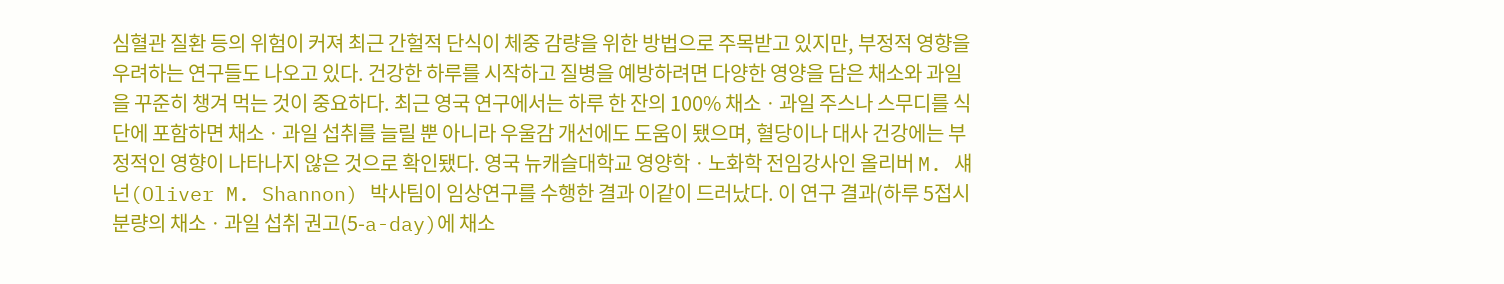심혈관 질환 등의 위험이 커져 최근 간헐적 단식이 체중 감량을 위한 방법으로 주목받고 있지만, 부정적 영향을 우려하는 연구들도 나오고 있다. 건강한 하루를 시작하고 질병을 예방하려면 다양한 영양을 담은 채소와 과일을 꾸준히 챙겨 먹는 것이 중요하다. 최근 영국 연구에서는 하루 한 잔의 100% 채소ㆍ과일 주스나 스무디를 식단에 포함하면 채소ㆍ과일 섭취를 늘릴 뿐 아니라 우울감 개선에도 도움이 됐으며, 혈당이나 대사 건강에는 부정적인 영향이 나타나지 않은 것으로 확인됐다. 영국 뉴캐슬대학교 영양학ㆍ노화학 전임강사인 올리버 M. 섀넌(Oliver M. Shannon) 박사팀이 임상연구를 수행한 결과 이같이 드러났다. 이 연구 결과(하루 5접시 분량의 채소ㆍ과일 섭취 권고(5-a-day)에 채소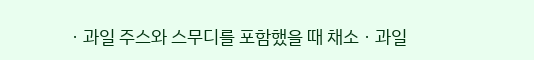ㆍ과일 주스와 스무디를 포함했을 때 채소ㆍ과일